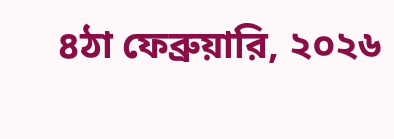৪ঠা ফেব্রুয়ারি, ২০২৬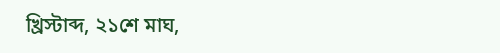খ্রিস্টাব্দ, ২১শে মাঘ,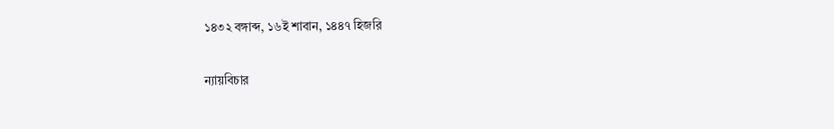১৪৩২ বঙ্গাব্দ, ১৬ই শাবান, ১৪৪৭ হিজরি

ন্যায়বিচার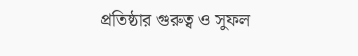প্রতিষ্ঠার গুরুত্ব ও সুফল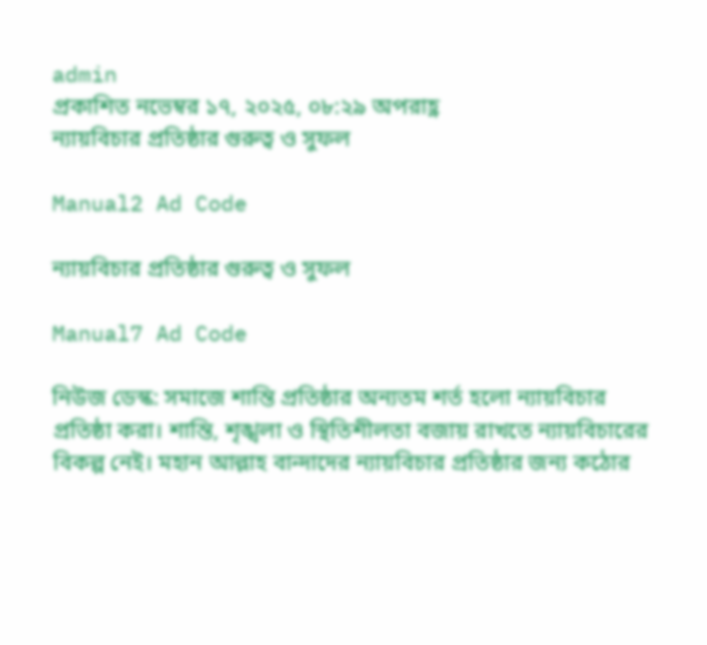admin
প্রকাশিত নভেম্বর ১৭, ২০২৫, ০৮:২৯ অপরাহ্ণ
ন্যায়বিচার প্রতিষ্ঠার গুরুত্ব ও সুফল

Manual2 Ad Code

ন্যায়বিচার প্রতিষ্ঠার গুরুত্ব ও সুফল

Manual7 Ad Code

নিউজ ডেস্ক: সমাজে শান্তি প্রতিষ্ঠার অন্যতম শর্ত হলো ন্যায়বিচার প্রতিষ্ঠা করা। শান্তি, শৃঙ্খলা ও স্থিতিশীলতা বজায় রাখতে ন্যায়বিচারের বিকল্প নেই। মহান আল্লাহ বান্দাদের ন্যায়বিচার প্রতিষ্ঠার জন্য কঠোর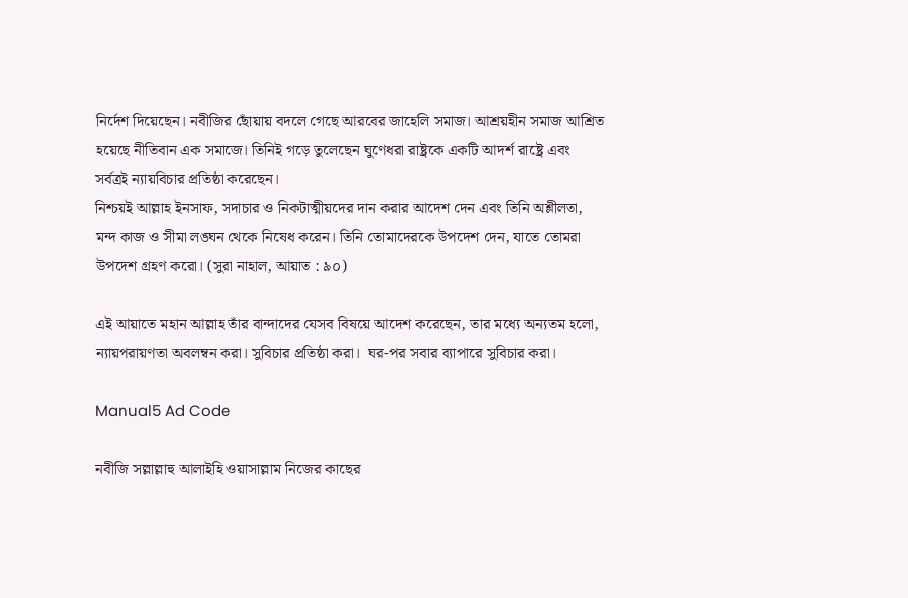নির্দেশ দিয়েছেন। নবীজির ছোঁয়ায় বদলে গেছে আরবের জাহেলি সমাজ। আশ্রয়হীন সমাজ আশ্রিত হয়েছে নীতিবান এক সমাজে। তিনিই গড়ে তুলেছেন ঘুণেধরা রাষ্ট্রকে একটি আদর্শ রাষ্ট্রে এবং সর্বত্রই ন্যায়বিচার প্রতিষ্ঠা করেছেন।
নিশ্চয়ই আল্লাহ ইনসাফ, সদাচার ও নিকটাত্মীয়দের দান করার আদেশ দেন এবং তিনি অশ্লীলতা, মন্দ কাজ ও সীমা লঙ্ঘন থেকে নিষেধ করেন। তিনি তোমাদেরকে উপদেশ দেন, যাতে তোমরা উপদেশ গ্রহণ করো। (সুরা নাহাল, আয়াত : ৯০)

এই আয়াতে মহান আল্লাহ তাঁর বান্দাদের যেসব বিষয়ে আদেশ করেছেন, তার মধ্যে অন্যতম হলো,  ন্যায়পরায়ণতা অবলম্বন করা। সুবিচার প্রতিষ্ঠা করা।  ঘর-পর সবার ব্যাপারে সুবিচার করা।

Manual5 Ad Code

নবীজি সল্লাল্লাহু আলাইহি ওয়াসাল্লাম নিজের কাছের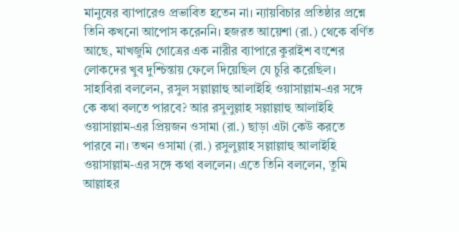মানুষের ব্যাপারেও প্রভাবিত হতেন না। ন্যায়বিচার প্রতিষ্ঠার প্রশ্নে তিনি কখনো আপোস করেননি। হজরত আয়েশা (রা.) থেকে বর্ণিত আছে, মাখজুমি গোত্রের এক নারীর ব্যাপারে কুরাইশ বংশের লোকদের খুব দুশ্চিন্তায় ফেলে দিয়েছিল যে চুরি করেছিল। সাহাবিরা বললেন, রসুল সল্লাল্লাহু আলাইহি ওয়াসাল্লাম-এর সঙ্গে কে কথা বলতে পারবে? আর রসুলুল্লাহ সল্লাল্লাহু আলাইহি ওয়াসাল্লাম-এর প্রিয়জন ওসামা (রা.) ছাড়া এটা কেউ করতে পারবে না। তখন ওসামা (রা.) রসুলুল্লাহ সল্লাল্লাহু আলাইহি ওয়াসাল্লাম-এর সঙ্গে কথা বললেন। এতে তিনি বললেন, তুমি আল্লাহর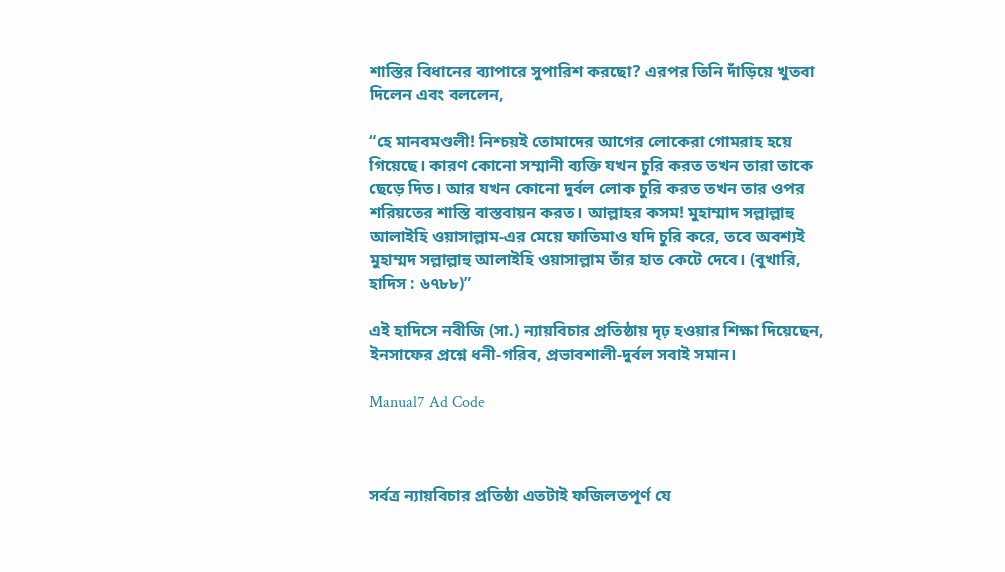শাস্তির বিধানের ব্যাপারে সুপারিশ করছো? এরপর তিনি দাঁড়িয়ে খুতবা দিলেন এবং বললেন,

“হে মানবমণ্ডলী! নিশ্চয়ই তোমাদের আগের লোকেরা গোমরাহ হয়ে গিয়েছে। কারণ কোনো সম্মানী ব্যক্তি যখন চুরি করত তখন তারা তাকে ছেড়ে দিত। আর যখন কোনো দুর্বল লোক চুরি করত তখন তার ওপর শরিয়তের শাস্তি বাস্তবায়ন করত। আল্লাহর কসম! মুহাম্মাদ সল্লাল্লাহু আলাইহি ওয়াসাল্লাম-এর মেয়ে ফাতিমাও যদি চুরি করে, তবে অবশ্যই মুহাম্মদ সল্লাল্লাহু আলাইহি ওয়াসাল্লাম তাঁর হাত কেটে দেবে। (বুখারি, হাদিস : ৬৭৮৮)”

এই হাদিসে নবীজি (সা.) ন্যায়বিচার প্রতিষ্ঠায় দৃঢ় হওয়ার শিক্ষা দিয়েছেন, ইনসাফের প্রশ্নে ধনী-গরিব, প্রভাবশালী-দুর্বল সবাই সমান।

Manual7 Ad Code



সর্বত্র ন্যায়বিচার প্রতিষ্ঠা এতটাই ফজিলতপূর্ণ যে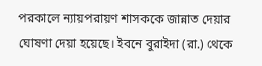পরকালে ন্যায়পরায়ণ শাসককে জান্নাত দেয়ার ঘোষণা দেয়া হয়েছে। ইবনে বুরাইদা (রা.) থেকে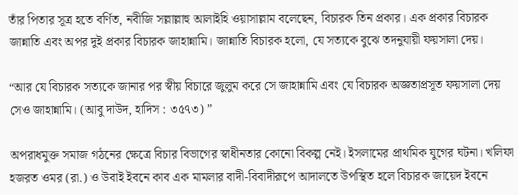তাঁর পিতার সূত্র হতে বর্ণিত, নবীজি সল্লাল্লাহু আলাইহি ওয়াসাল্লাম বলেছেন, বিচারক তিন প্রকার। এক প্রকার বিচারক জান্নাতি এবং অপর দুই প্রকার বিচারক জাহান্নামি। জান্নাতি বিচারক হলো, যে সত্যকে বুঝে তদনুযায়ী ফয়সালা দেয়।

“আর যে বিচারক সত্যকে জানার পর স্বীয় বিচারে জুলুম করে সে জাহান্নামি এবং যে বিচারক অজ্ঞতাপ্রসূত ফয়সালা দেয় সেও জাহান্নামি। (আবু দাউদ, হাদিস : ৩৫৭৩) ”

অপরাধমুক্ত সমাজ গঠনের ক্ষেত্রে বিচার বিভাগের স্বাধীনতার কোনো বিকল্প নেই। ইসলামের প্রাথমিক যুগের ঘটনা। খলিফা হজরত ওমর (রা.) ও উবাই ইবনে কাব এক মামলার বাদী-বিবাদীরূপে আদালতে উপস্থিত হলে বিচারক জায়েদ ইবনে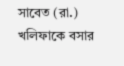সাবেত (রা.) খলিফাকে বসার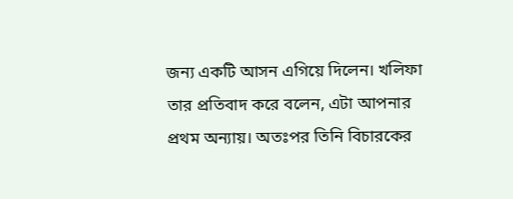জন্য একটি আসন এগিয়ে দিলেন। খলিফা তার প্রতিবাদ করে বলেন, এটা আপনার প্রথম অন্যায়। অতঃপর তিনি বিচারকের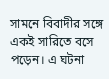সামনে বিবাদীর সঙ্গে একই সারিতে বসে পড়েন। এ ঘটনা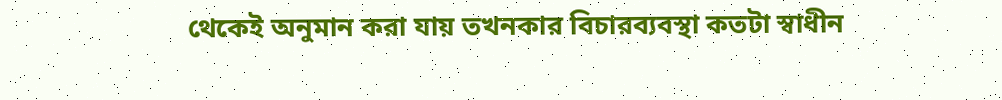থেকেই অনুমান করা যায় তখনকার বিচারব্যবস্থা কতটা স্বাধীন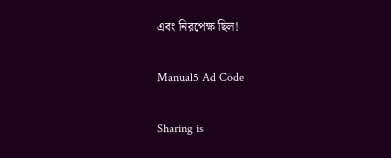এবং নিরপেক্ষ ছিল!

Manual5 Ad Code

Sharing is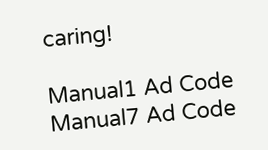caring!

Manual1 Ad Code
Manual7 Ad Code